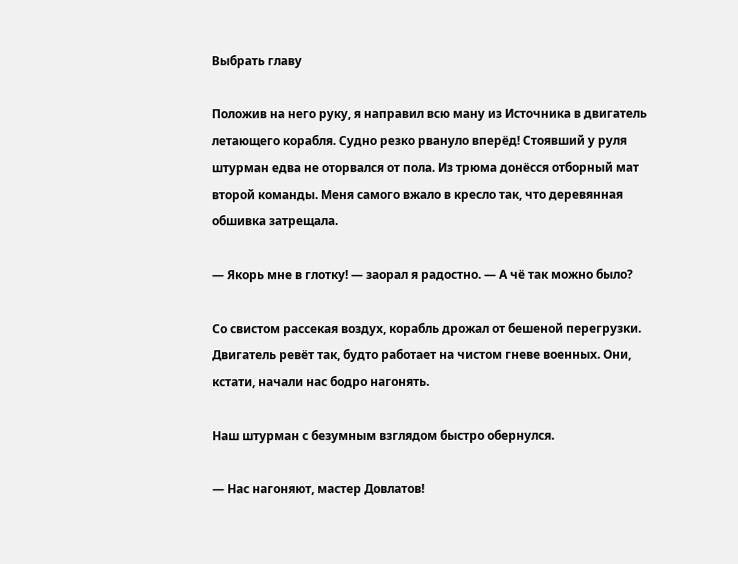Выбрать главу

Положив на него руку, я направил всю ману из Источника в двигатель летающего корабля. Судно резко рвануло вперёд! Стоявший у руля штурман едва не оторвался от пола. Из трюма донёсся отборный мат второй команды. Меня самого вжало в кресло так, что деревянная обшивка затрещала.

— Якорь мне в глотку! — заорал я радостно. — А чё так можно было?

Со свистом рассекая воздух, корабль дрожал от бешеной перегрузки. Двигатель ревёт так, будто работает на чистом гневе военных. Они, кстати, начали нас бодро нагонять.

Наш штурман с безумным взглядом быстро обернулся.

— Нас нагоняют, мастер Довлатов!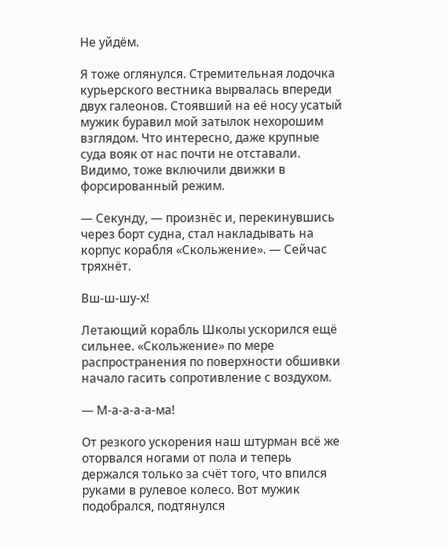Не уйдём.

Я тоже оглянулся. Стремительная лодочка курьерского вестника вырвалась впереди двух галеонов. Стоявший на её носу усатый мужик буравил мой затылок нехорошим взглядом. Что интересно, даже крупные суда вояк от нас почти не отставали. Видимо, тоже включили движки в форсированный режим.

— Секунду, — произнёс и, перекинувшись через борт судна, стал накладывать на корпус корабля «Скольжение». — Сейчас тряхнёт.

Вш-ш-шу-х!

Летающий корабль Школы ускорился ещё сильнее. «Скольжение» по мере распространения по поверхности обшивки начало гасить сопротивление с воздухом.

— М-а-а-а-а-ма!

От резкого ускорения наш штурман всё же оторвался ногами от пола и теперь держался только за счёт того, что впился руками в рулевое колесо. Вот мужик подобрался, подтянулся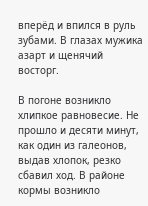вперёд и впился в руль зубами. В глазах мужика азарт и щенячий восторг.

В погоне возникло хлипкое равновесие. Не прошло и десяти минут, как один из галеонов, выдав хлопок, резко сбавил ход. В районе кормы возникло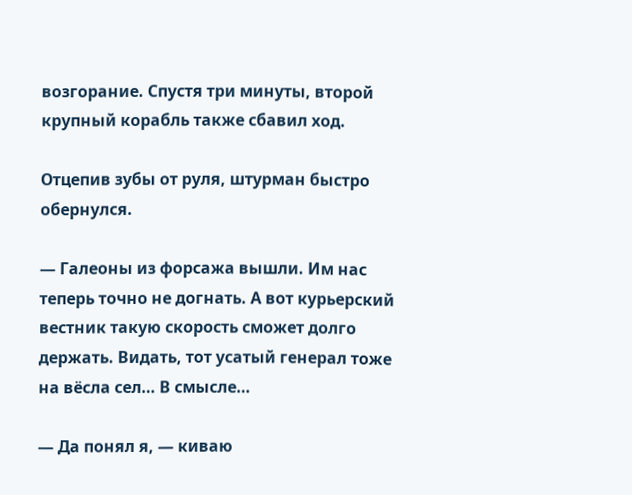возгорание. Спустя три минуты, второй крупный корабль также сбавил ход.

Отцепив зубы от руля, штурман быстро обернулся.

— Галеоны из форсажа вышли. Им нас теперь точно не догнать. А вот курьерский вестник такую скорость сможет долго держать. Видать, тот усатый генерал тоже на вёсла сел… В смысле…

— Да понял я, — киваю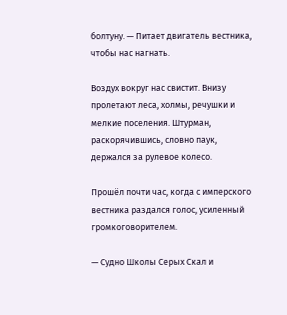болтуну. — Питает двигатель вестника, чтобы нас нагнать.

Воздух вокруг нас свистит. Внизу пролетают леса, холмы, речушки и мелкие поселения. Штурман, раскорячившись, словно паук, держался за рулевое колесо.

Прошёл почти час, когда с имперского вестника раздался голос, усиленный громкоговорителем.

— Судно Школы Серых Скал и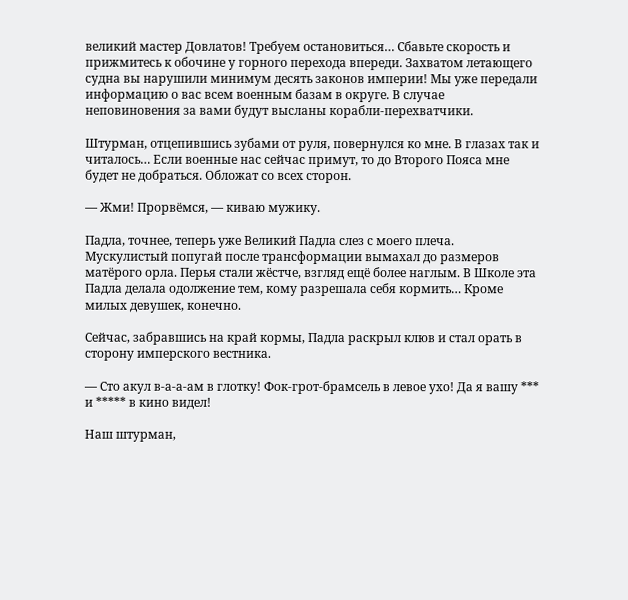великий мастер Довлатов! Требуем остановиться… Сбавьте скорость и прижмитесь к обочине у горного перехода впереди. Захватом летающего судна вы нарушили минимум десять законов империи! Мы уже передали информацию о вас всем военным базам в округе. В случае неповиновения за вами будут высланы корабли-перехватчики.

Штурман, отцепившись зубами от руля, повернулся ко мне. В глазах так и читалось… Если военные нас сейчас примут, то до Второго Пояса мне будет не добраться. Обложат со всех сторон.

— Жми! Прорвёмся, — киваю мужику.

Падла, точнее, теперь уже Великий Падла слез с моего плеча. Мускулистый попугай после трансформации вымахал до размеров матёрого орла. Перья стали жёстче, взгляд ещё более наглым. В Школе эта Падла делала одолжение тем, кому разрешала себя кормить… Кроме милых девушек, конечно.

Сейчас, забравшись на край кормы, Падла раскрыл клюв и стал орать в сторону имперского вестника.

— Сто акул в-а-а-ам в глотку! Фок-грот-брамсель в левое ухо! Да я вашу *** и ***** в кино видел!

Наш штурман,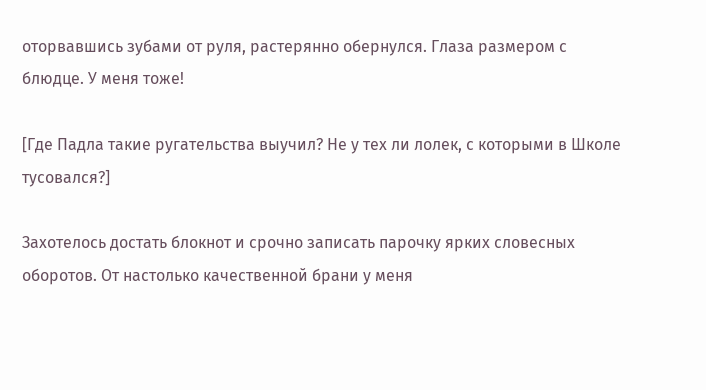оторвавшись зубами от руля, растерянно обернулся. Глаза размером с блюдце. У меня тоже!

[Где Падла такие ругательства выучил? Не у тех ли лолек, с которыми в Школе тусовался?]

Захотелось достать блокнот и срочно записать парочку ярких словесных оборотов. От настолько качественной брани у меня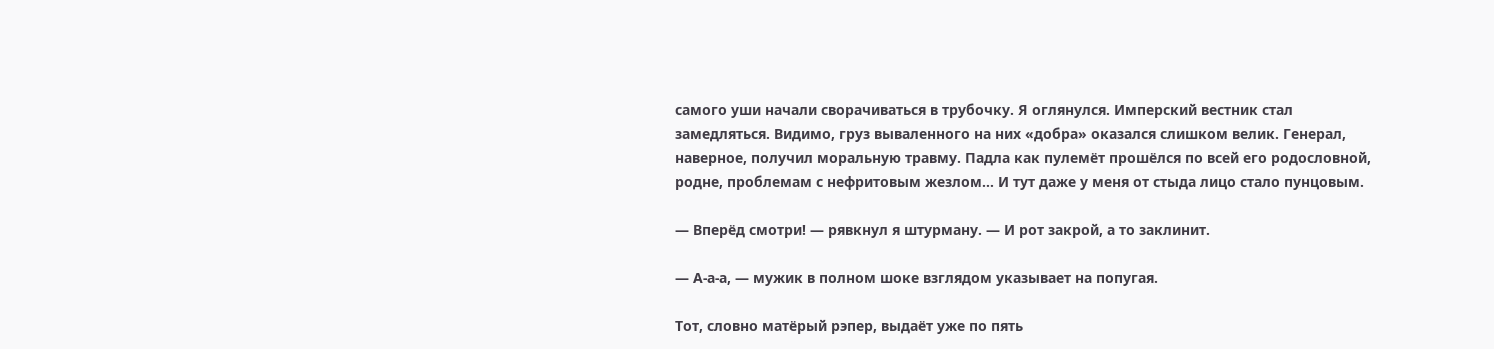самого уши начали сворачиваться в трубочку. Я оглянулся. Имперский вестник стал замедляться. Видимо, груз вываленного на них «добра» оказался слишком велик. Генерал, наверное, получил моральную травму. Падла как пулемёт прошёлся по всей его родословной, родне, проблемам с нефритовым жезлом… И тут даже у меня от стыда лицо стало пунцовым.

— Вперёд смотри! — рявкнул я штурману. — И рот закрой, а то заклинит.

— А-а-а, — мужик в полном шоке взглядом указывает на попугая.

Тот, словно матёрый рэпер, выдаёт уже по пять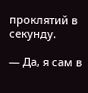проклятий в секунду.

— Да, я сам в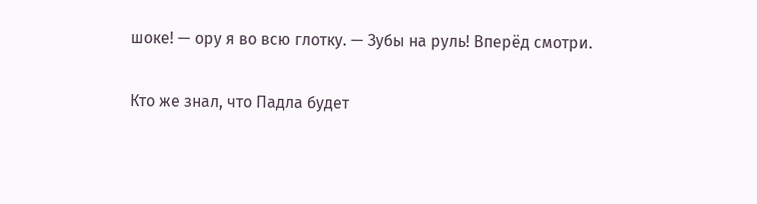шоке! — ору я во всю глотку. — Зубы на руль! Вперёд смотри.

Кто же знал, что Падла будет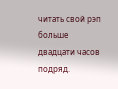читать свой рэп больше двадцати часов подряд.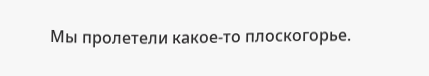Мы пролетели какое-то плоскогорье.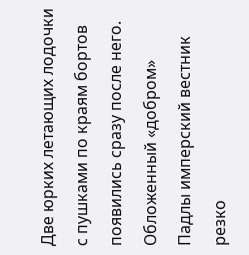Две юрких летающих лодочки с пушками по краям бортов появились сразу после него. Обложенный «добром» Падлы имперский вестник резко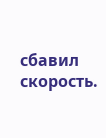сбавил скорость.